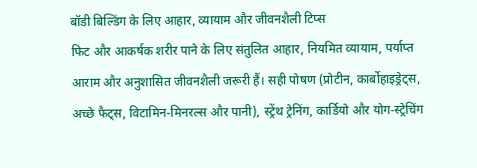बॉडी बिल्डिंग के लिए आहार, व्यायाम और जीवनशैली टिप्स
फिट और आकर्षक शरीर पाने के लिए संतुलित आहार, नियमित व्यायाम, पर्याप्त आराम और अनुशासित जीवनशैली जरूरी हैं। सही पोषण (प्रोटीन, कार्बोहाइड्रेट्स, अच्छे फैट्स, विटामिन-मिनरल्स और पानी), स्ट्रेंथ ट्रेनिंग, कार्डियो और योग-स्ट्रेचिंग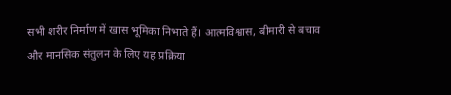सभी शरीर निर्माण में खास भूमिका निभाते हैं। आत्मविश्वास, बीमारी से बचाव और मानसिक संतुलन के लिए यह प्रक्रिया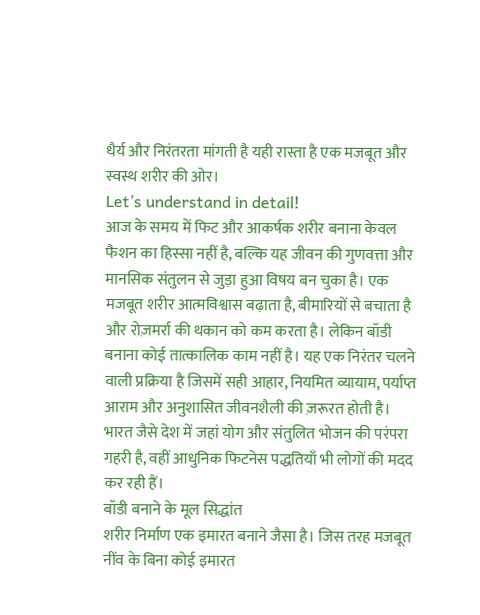धैर्य और निरंतरता मांगती है यही रास्ता है एक मजबूत और स्वस्थ शरीर की ओर।
Let’s understand in detail!
आज के समय में फिट और आकर्षक शरीर बनाना केवल फैशन का हिस्सा नहीं है, बल्कि यह जीवन की गुणवत्ता और मानसिक संतुलन से जुड़ा हुआ विषय बन चुका है। एक मजबूत शरीर आत्मविश्वास बढ़ाता है, बीमारियों से बचाता है और रोज़मर्रा की थकान को कम करता है। लेकिन बॉडी बनाना कोई तात्कालिक काम नहीं है। यह एक निरंतर चलने वाली प्रक्रिया है जिसमें सही आहार, नियमित व्यायाम, पर्याप्त आराम और अनुशासित जीवनशैली की ज़रूरत होती है। भारत जैसे देश में जहां योग और संतुलित भोजन की परंपरा गहरी है, वहीं आधुनिक फिटनेस पद्धतियाँ भी लोगों की मदद कर रही हैं।
बॉडी बनाने के मूल सिद्धांत
शरीर निर्माण एक इमारत बनाने जैसा है। जिस तरह मजबूत नींव के बिना कोई इमारत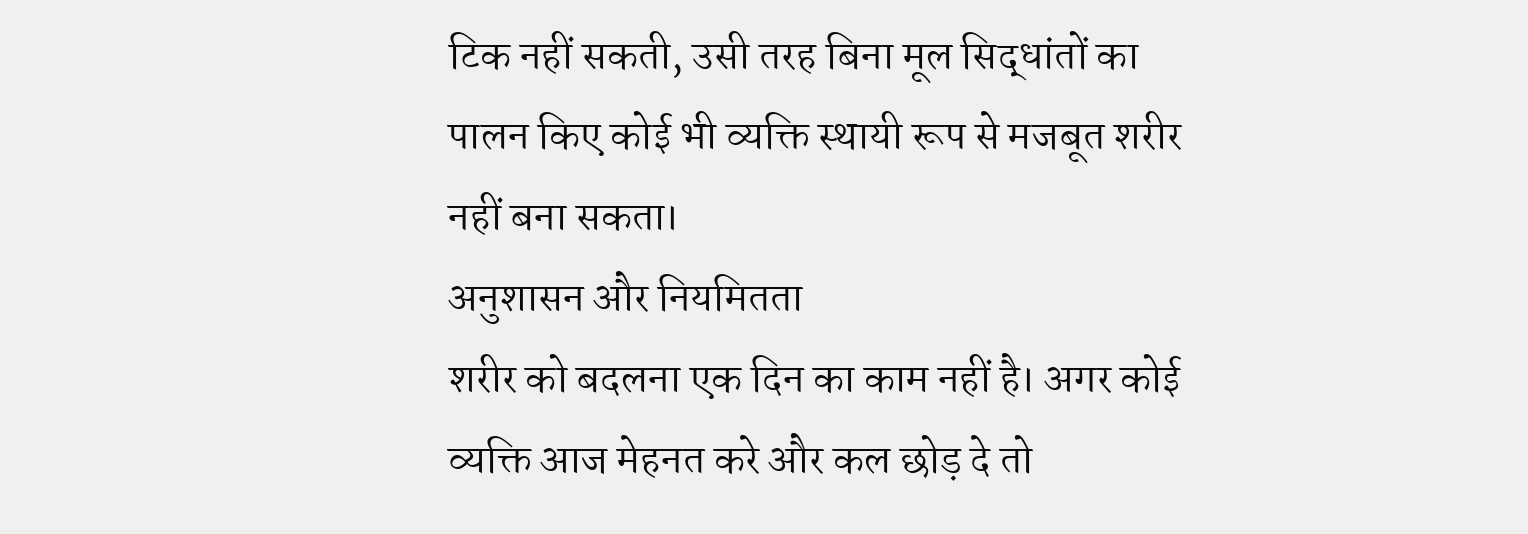टिक नहीं सकती, उसी तरह बिना मूल सिद्धांतों का पालन किए कोई भी व्यक्ति स्थायी रूप से मजबूत शरीर नहीं बना सकता।
अनुशासन और नियमितता
शरीर को बदलना एक दिन का काम नहीं है। अगर कोई व्यक्ति आज मेहनत करे और कल छोड़ दे तो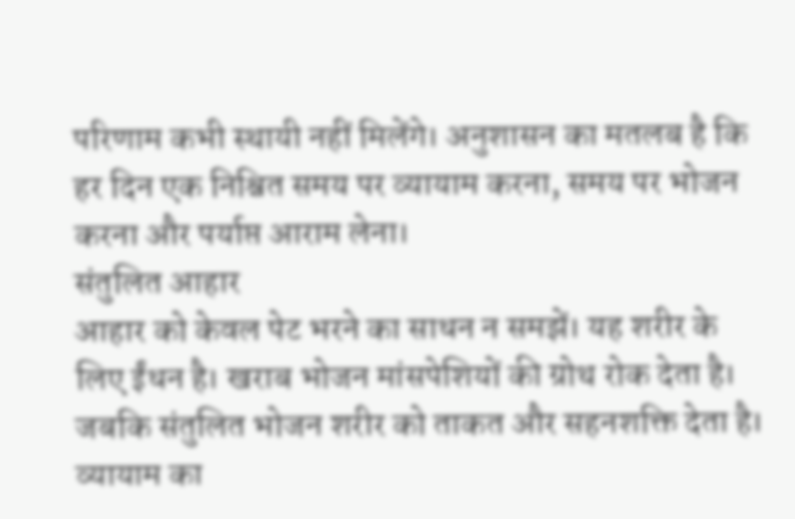परिणाम कभी स्थायी नहीं मिलेंगे। अनुशासन का मतलब है कि हर दिन एक निश्चित समय पर व्यायाम करना, समय पर भोजन करना और पर्याप्त आराम लेना।
संतुलित आहार
आहार को केवल पेट भरने का साधन न समझें। यह शरीर के लिए ईंधन है। खराब भोजन मांसपेशियों की ग्रोथ रोक देता है। जबकि संतुलित भोजन शरीर को ताकत और सहनशक्ति देता है।
व्यायाम का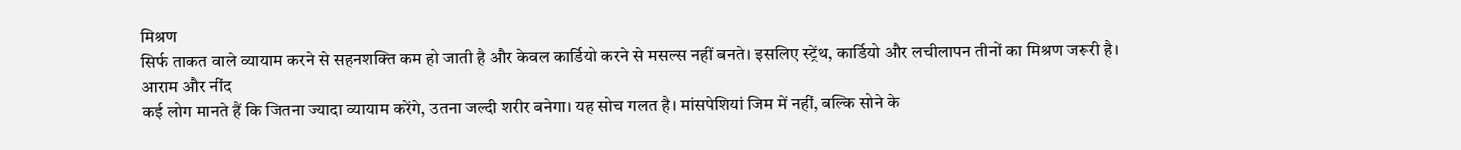मिश्रण
सिर्फ ताकत वाले व्यायाम करने से सहनशक्ति कम हो जाती है और केवल कार्डियो करने से मसल्स नहीं बनते। इसलिए स्ट्रेंथ, कार्डियो और लचीलापन तीनों का मिश्रण जरूरी है।
आराम और नींद
कई लोग मानते हैं कि जितना ज्यादा व्यायाम करेंगे, उतना जल्दी शरीर बनेगा। यह सोच गलत है। मांसपेशियां जिम में नहीं, बल्कि सोने के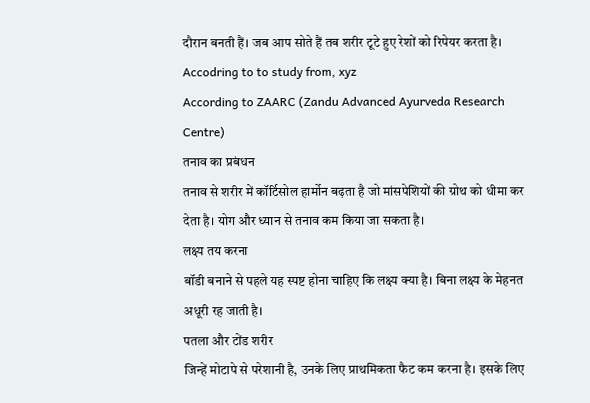दौरान बनती हैं। जब आप सोते हैं तब शरीर टूटे हुए रेशों को रिपेयर करता है। Accodring to to study from, xyz
According to ZAARC (Zandu Advanced Ayurveda Research Centre)
तनाव का प्रबंधन
तनाव से शरीर में कॉर्टिसोल हार्मोन बढ़ता है जो मांसपेशियों की ग्रोथ को धीमा कर देता है। योग और ध्यान से तनाव कम किया जा सकता है।
लक्ष्य तय करना
बॉडी बनाने से पहले यह स्पष्ट होना चाहिए कि लक्ष्य क्या है। बिना लक्ष्य के मेहनत अधूरी रह जाती है।
पतला और टोंड शरीर
जिन्हें मोटापे से परेशानी है, उनके लिए प्राथमिकता फैट कम करना है। इसके लिए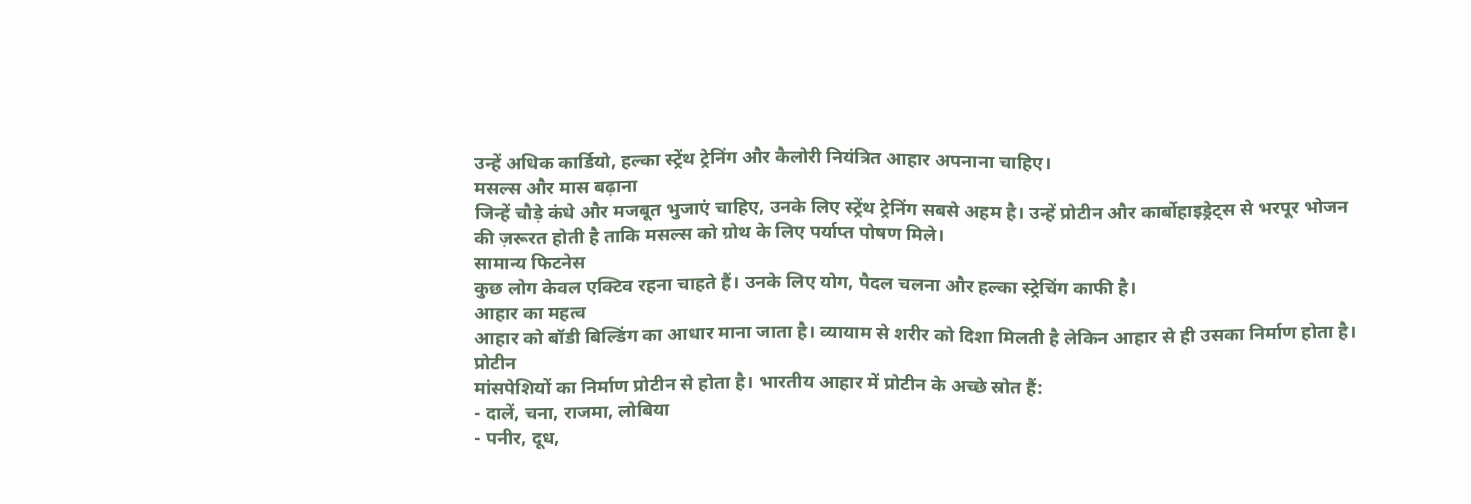उन्हें अधिक कार्डियो, हल्का स्ट्रेंथ ट्रेनिंग और कैलोरी नियंत्रित आहार अपनाना चाहिए।
मसल्स और मास बढ़ाना
जिन्हें चौड़े कंधे और मजबूत भुजाएं चाहिए, उनके लिए स्ट्रेंथ ट्रेनिंग सबसे अहम है। उन्हें प्रोटीन और कार्बोहाइड्रेट्स से भरपूर भोजन की ज़रूरत होती है ताकि मसल्स को ग्रोथ के लिए पर्याप्त पोषण मिले।
सामान्य फिटनेस
कुछ लोग केवल एक्टिव रहना चाहते हैं। उनके लिए योग, पैदल चलना और हल्का स्ट्रेचिंग काफी है।
आहार का महत्व
आहार को बॉडी बिल्डिंग का आधार माना जाता है। व्यायाम से शरीर को दिशा मिलती है लेकिन आहार से ही उसका निर्माण होता है।
प्रोटीन
मांसपेशियों का निर्माण प्रोटीन से होता है। भारतीय आहार में प्रोटीन के अच्छे स्रोत हैं:
- दालें, चना, राजमा, लोबिया
- पनीर, दूध,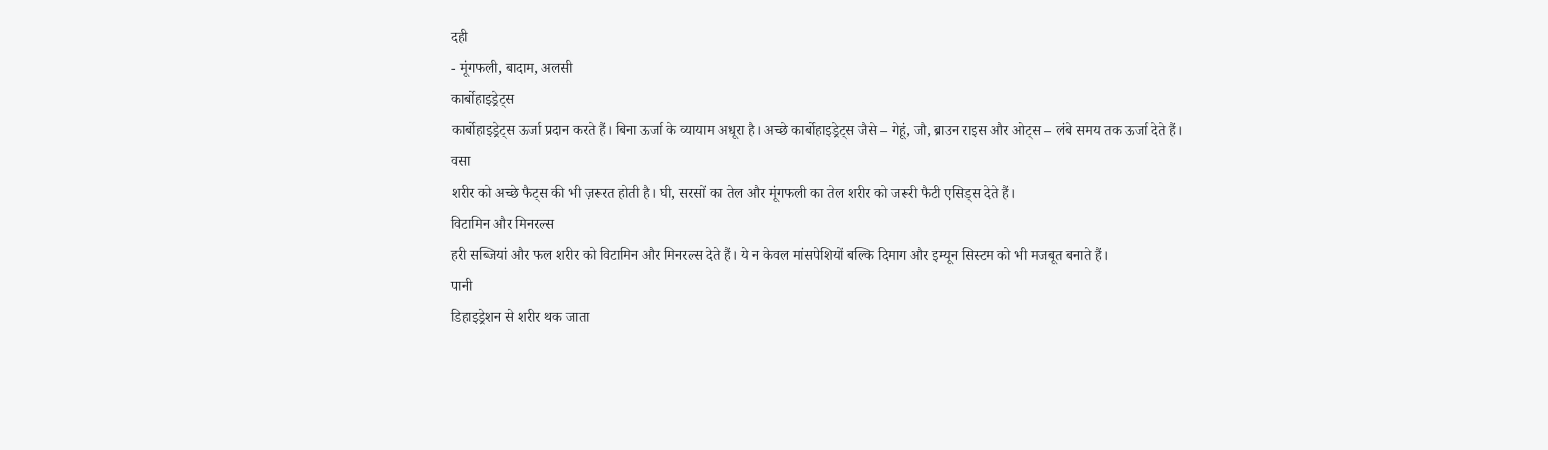दही
- मूंगफली, बादाम, अलसी
कार्बोहाइड्रेट्स
कार्बोहाइड्रेट्स ऊर्जा प्रदान करते हैं। बिना ऊर्जा के व्यायाम अधूरा है। अच्छे कार्बोहाइड्रेट्स जैसे – गेहूं, जौ, ब्राउन राइस और ओट्स – लंबे समय तक ऊर्जा देते हैं।
वसा
शरीर को अच्छे फैट्स की भी ज़रूरत होती है। घी, सरसों का तेल और मूंगफली का तेल शरीर को जरूरी फैटी एसिड्स देते हैं।
विटामिन और मिनरल्स
हरी सब्जियां और फल शरीर को विटामिन और मिनरल्स देते हैं। ये न केवल मांसपेशियों बल्कि दिमाग और इम्यून सिस्टम को भी मजबूत बनाते हैं।
पानी
डिहाइड्रेशन से शरीर थक जाता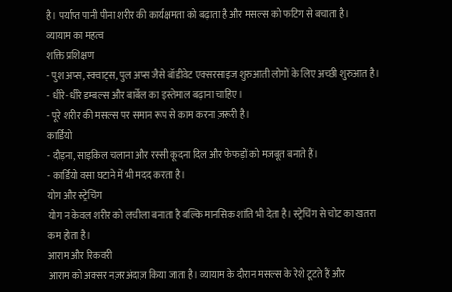है। पर्याप्त पानी पीना शरीर की कार्यक्षमता को बढ़ाता है और मसल्स को फटिग से बचाता है।
व्यायाम का महत्व
शक्ति प्रशिक्षण
- पुश अप्स, स्क्वाट्स, पुल अप्स जैसे बॉडीवेट एक्सरसाइज शुरुआती लोगों के लिए अच्छी शुरुआत है।
- धीरे-धीरे डम्बल्स और बार्बेल का इस्तेमाल बढ़ाना चाहिए।
- पूरे शरीर की मसल्स पर समान रूप से काम करना ज़रूरी है।
कार्डियो
- दौड़ना, साइकिल चलाना और रस्सी कूदना दिल और फेफड़ों को मजबूत बनाते हैं।
- कार्डियो वसा घटाने में भी मदद करता है।
योग और स्ट्रेचिंग
योग न केवल शरीर को लचीला बनाता है बल्कि मानसिक शांति भी देता है। स्ट्रेचिंग से चोट का खतरा कम होता है।
आराम और रिकवरी
आराम को अक्सर नज़रअंदाज़ किया जाता है। व्यायाम के दौरान मसल्स के रेशे टूटते हैं और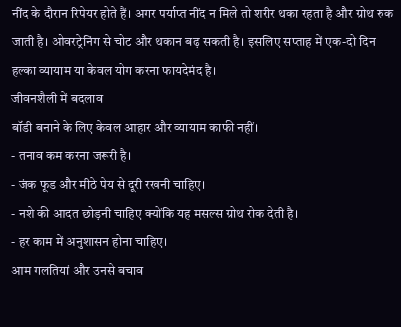नींद के दौरान रिपेयर होते हैं। अगर पर्याप्त नींद न मिले तो शरीर थका रहता है और ग्रोथ रुक जाती है। ओवरट्रेनिंग से चोट और थकान बढ़ सकती है। इसलिए सप्ताह में एक-दो दिन हल्का व्यायाम या केवल योग करना फायदेमंद है।
जीवनशैली में बदलाव
बॉडी बनाने के लिए केवल आहार और व्यायाम काफी नहीं।
- तनाव कम करना जरूरी है।
- जंक फूड और मीठे पेय से दूरी रखनी चाहिए।
- नशे की आदत छोड़नी चाहिए क्योंकि यह मसल्स ग्रोथ रोक देती है।
- हर काम में अनुशासन होना चाहिए।
आम गलतियां और उनसे बचाव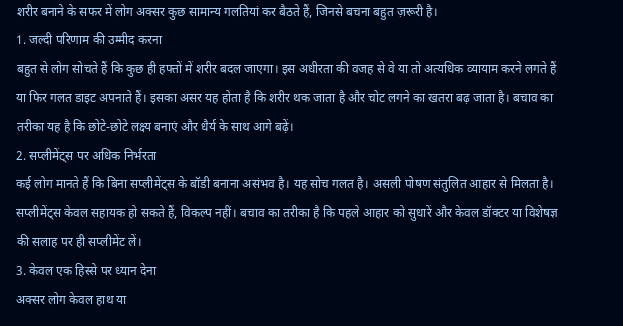शरीर बनाने के सफर में लोग अक्सर कुछ सामान्य गलतियां कर बैठते हैं, जिनसे बचना बहुत ज़रूरी है।
1. जल्दी परिणाम की उम्मीद करना
बहुत से लोग सोचते हैं कि कुछ ही हफ्तों में शरीर बदल जाएगा। इस अधीरता की वजह से वे या तो अत्यधिक व्यायाम करने लगते हैं या फिर गलत डाइट अपनाते हैं। इसका असर यह होता है कि शरीर थक जाता है और चोट लगने का खतरा बढ़ जाता है। बचाव का तरीका यह है कि छोटे-छोटे लक्ष्य बनाएं और धैर्य के साथ आगे बढ़ें।
2. सप्लीमेंट्स पर अधिक निर्भरता
कई लोग मानते हैं कि बिना सप्लीमेंट्स के बॉडी बनाना असंभव है। यह सोच गलत है। असली पोषण संतुलित आहार से मिलता है। सप्लीमेंट्स केवल सहायक हो सकते हैं, विकल्प नहीं। बचाव का तरीका है कि पहले आहार को सुधारें और केवल डॉक्टर या विशेषज्ञ की सलाह पर ही सप्लीमेंट लें।
3. केवल एक हिस्से पर ध्यान देना
अक्सर लोग केवल हाथ या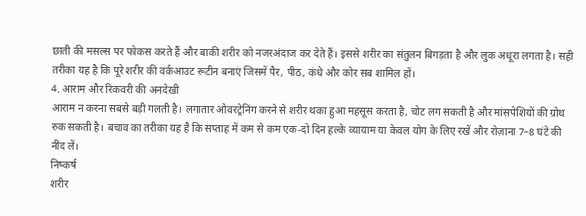छाती की मसल्स पर फोकस करते हैं और बाकी शरीर को नजरअंदाज कर देते हैं। इससे शरीर का संतुलन बिगड़ता है और लुक अधूरा लगता है। सही तरीका यह है कि पूरे शरीर की वर्कआउट रूटीन बनाएं जिसमें पैर, पीठ, कंधे और कोर सब शामिल हों।
4. आराम और रिकवरी की अनदेखी
आराम न करना सबसे बड़ी गलती है। लगातार ओवरट्रेनिंग करने से शरीर थका हुआ महसूस करता है, चोट लग सकती है और मांसपेशियों की ग्रोथ रुक सकती है। बचाव का तरीका यह है कि सप्ताह में कम से कम एक-दो दिन हल्के व्यायाम या केवल योग के लिए रखें और रोज़ाना 7–8 घंटे की नींद लें।
निष्कर्ष
शरीर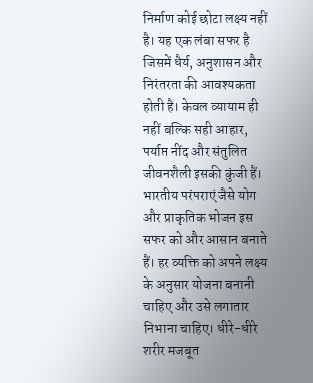निर्माण कोई छोटा लक्ष्य नहीं है। यह एक लंबा सफर है जिसमें धैर्य, अनुशासन और निरंतरता की आवश्यकता होती है। केवल व्यायाम ही नहीं बल्कि सही आहार, पर्याप्त नींद और संतुलित जीवनशैली इसकी कुंजी हैं। भारतीय परंपराएं जैसे योग और प्राकृतिक भोजन इस सफर को और आसान बनाते हैं। हर व्यक्ति को अपने लक्ष्य के अनुसार योजना बनानी चाहिए और उसे लगातार निभाना चाहिए। धीरे-धीरे शरीर मजबूत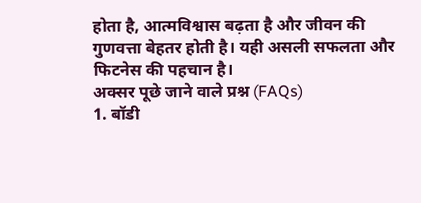होता है, आत्मविश्वास बढ़ता है और जीवन की गुणवत्ता बेहतर होती है। यही असली सफलता और फिटनेस की पहचान है।
अक्सर पूछे जाने वाले प्रश्न (FAQs)
1. बॉडी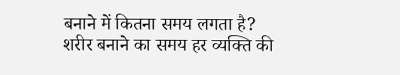बनाने में कितना समय लगता है?
शरीर बनाने का समय हर व्यक्ति की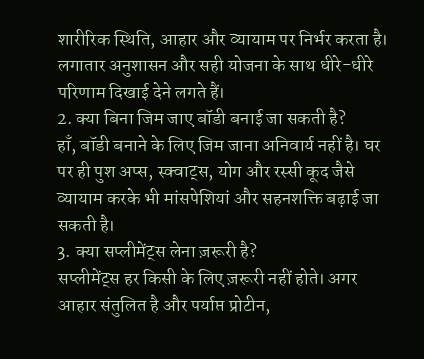शारीरिक स्थिति, आहार और व्यायाम पर निर्भर करता है। लगातार अनुशासन और सही योजना के साथ धीरे-धीरे परिणाम दिखाई देने लगते हैं।
2. क्या बिना जिम जाए बॉडी बनाई जा सकती है?
हाँ, बॉडी बनाने के लिए जिम जाना अनिवार्य नहीं है। घर पर ही पुश अप्स, स्क्वाट्स, योग और रस्सी कूद जैसे व्यायाम करके भी मांसपेशियां और सहनशक्ति बढ़ाई जा सकती है।
3. क्या सप्लीमेंट्स लेना ज़रूरी है?
सप्लीमेंट्स हर किसी के लिए ज़रूरी नहीं होते। अगर आहार संतुलित है और पर्याप्त प्रोटीन,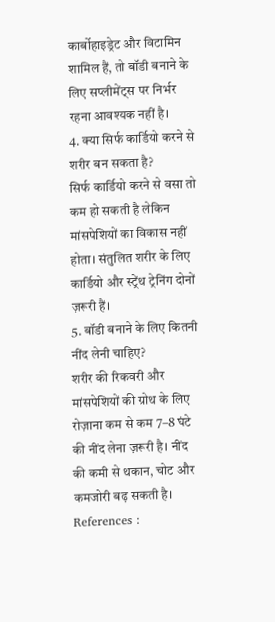कार्बोहाइड्रेट और विटामिन शामिल हैं, तो बॉडी बनाने के लिए सप्लीमेंट्स पर निर्भर रहना आवश्यक नहीं है।
4. क्या सिर्फ कार्डियो करने से शरीर बन सकता है?
सिर्फ कार्डियो करने से वसा तो कम हो सकती है लेकिन मांसपेशियों का विकास नहीं होता। संतुलित शरीर के लिए कार्डियो और स्ट्रेंथ ट्रेनिंग दोनों ज़रूरी हैं।
5. बॉडी बनाने के लिए कितनी नींद लेनी चाहिए?
शरीर की रिकवरी और मांसपेशियों की ग्रोथ के लिए रोज़ाना कम से कम 7–8 घंटे की नींद लेना ज़रूरी है। नींद की कमी से थकान, चोट और कमजोरी बढ़ सकती है।
References :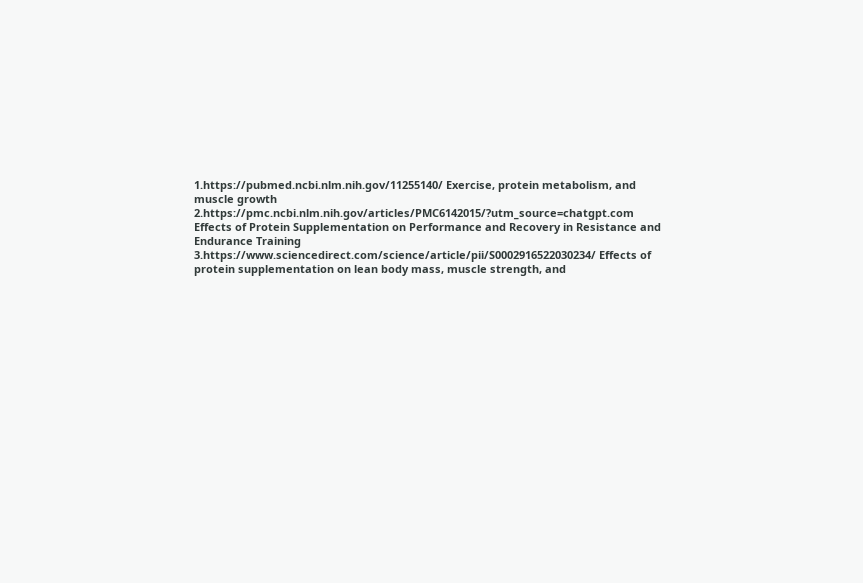1.https://pubmed.ncbi.nlm.nih.gov/11255140/ Exercise, protein metabolism, and muscle growth
2.https://pmc.ncbi.nlm.nih.gov/articles/PMC6142015/?utm_source=chatgpt.com Effects of Protein Supplementation on Performance and Recovery in Resistance and Endurance Training
3.https://www.sciencedirect.com/science/article/pii/S0002916522030234/ Effects of protein supplementation on lean body mass, muscle strength, and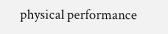physical performance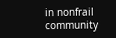in nonfrail community